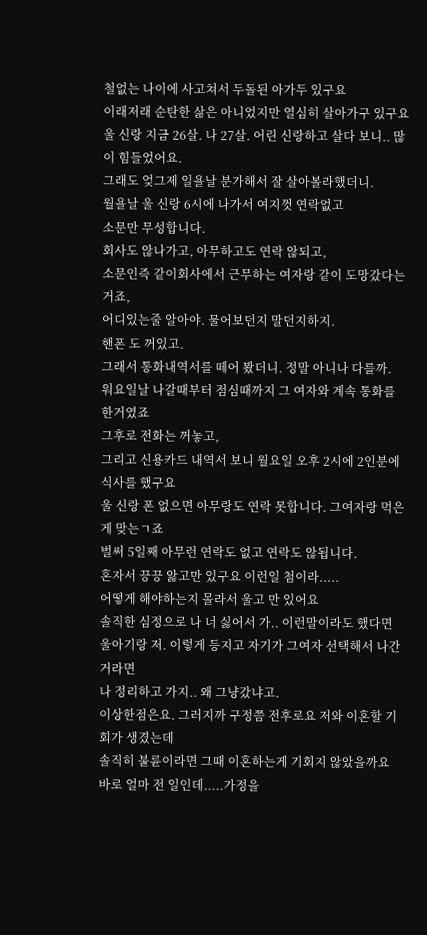철없는 나이에 사고쳐서 두돌된 아가두 있구요
이래저래 순탄한 삶은 아니었지만 열심히 살아가구 있구요
울 신랑 지금 26살. 나 27살. 어린 신랑하고 살다 보니.. 많이 힘들었어요.
그래도 엊그제 일욜날 분가해서 잘 살아볼라했더니.
월욜날 울 신랑 6시에 나가서 여지껏 연락없고
소문만 무성합니다.
회사도 않나가고, 아무하고도 연락 않되고,
소문인즉 같이회사에서 근무하는 여자랑 같이 도망갔다는거죠,
어디있는줄 알아야. 물어보던지 말던지하지.
핸폰 도 꺼있고.
그래서 통화내역서를 떼어 봤더니. 정말 아니나 다를까.
워요일날 나갈때부터 점심때까지 그 여자와 계속 통화를 한거였죠
그후로 전화는 꺼놓고,
그리고 신용카드 내역서 보니 월요일 오후 2시에 2인분에 식사를 했구요
울 신랑 폰 없으면 아무랑도 연락 못합니다. 그여자랑 먹은게 맞는ㄱ죠
벌써 5일째 아무런 연락도 없고 연락도 않됩니다.
혼자서 끙끙 앓고만 있구요 이런일 첨이라.....
어떻게 해야하는지 몰라서 울고 만 있어요
솔직한 심정으로 나 너 싫어서 가.. 이런말이라도 했다면
울아기랑 저. 이렇게 등지고 자기가 그여자 선택해서 나간거라면
나 정리하고 가지.. 왜 그냥갔냐고.
이상한점은요. 그러지까 구정쯤 전후로요 저와 이혼할 기회가 생겼는데
솔직히 불륜이라면 그때 이혼하는게 기회지 않았을까요
바로 얼마 전 일인데.....가정을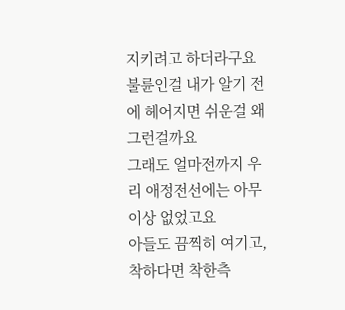지키려고 하더라구요
불륜인걸 내가 알기 전에 헤어지면 쉬운걸 왜 그런걸까요
그래도 얼마전까지 우리 애정전선에는 아무 이상 없었고요
아들도 끔찍히 여기고, 착하다면 착한측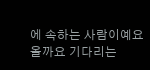에 속하는 사람이예요
올까요 기다리는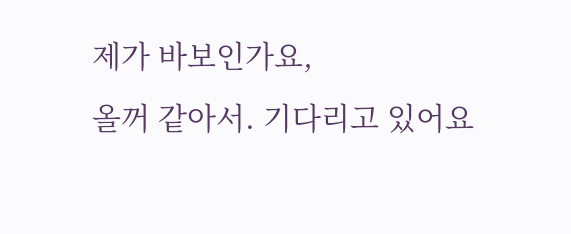제가 바보인가요,
올꺼 같아서. 기다리고 있어요